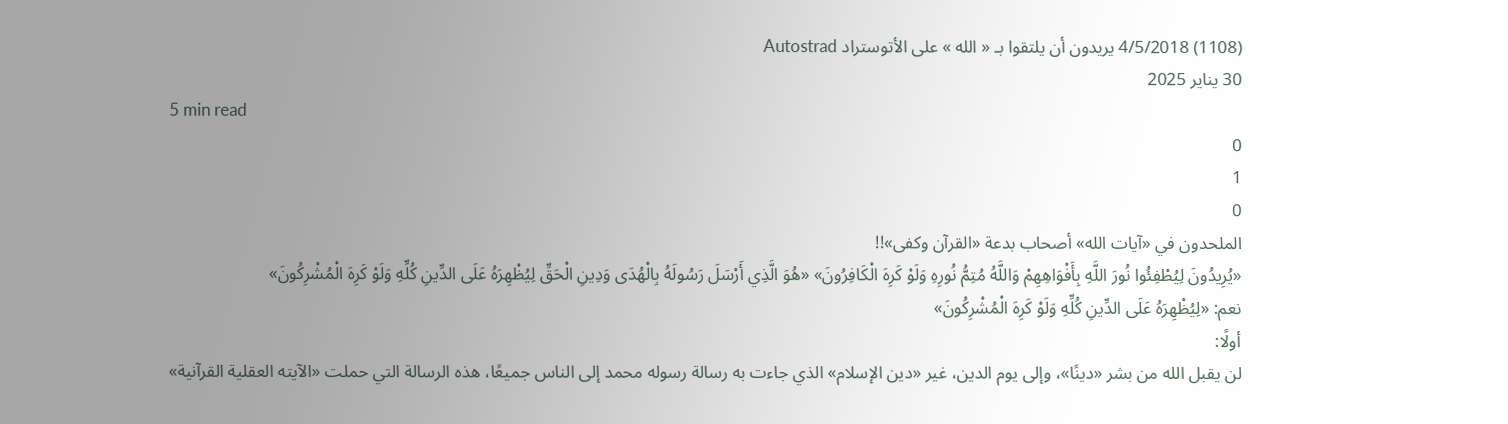(1108) 4/5/2018 يريدون أن يلتقوا بـ « الله » على الأتوستراد Autostrad
30 يناير 2025
5 min read
0
1
0
الملحدون في «آيات الله» أصحاب بدعة «القرآن وكفى»!!
«يُرِيدُونَ لِيُطْفِئُوا نُورَ اللَّهِ بِأَفْوَاهِهِمْ وَاللَّهُ مُتِمُّ نُورِهِ وَلَوْ كَرِهَ الْكَافِرُونَ» «هُوَ الَّذِي أَرْسَلَ رَسُولَهُ بِالْهُدَى وَدِينِ الْحَقِّ لِيُظْهِرَهُ عَلَى الدِّينِ كُلِّهِ وَلَوْ كَرِهَ الْمُشْرِكُونَ»
نعم: «لِيُظْهِرَهُ عَلَى الدِّينِ كُلِّهِ وَلَوْ كَرِهَ الْمُشْرِكُونَ»
أولًا:
لن يقبل الله من بشر «دينًا»، وإلى يوم الدين، غير «دين الإسلام» الذي جاءت به رسالة رسوله محمد إلى الناس جميعًا، هذه الرسالة التي حملت «الآيته العقلية القرآنية»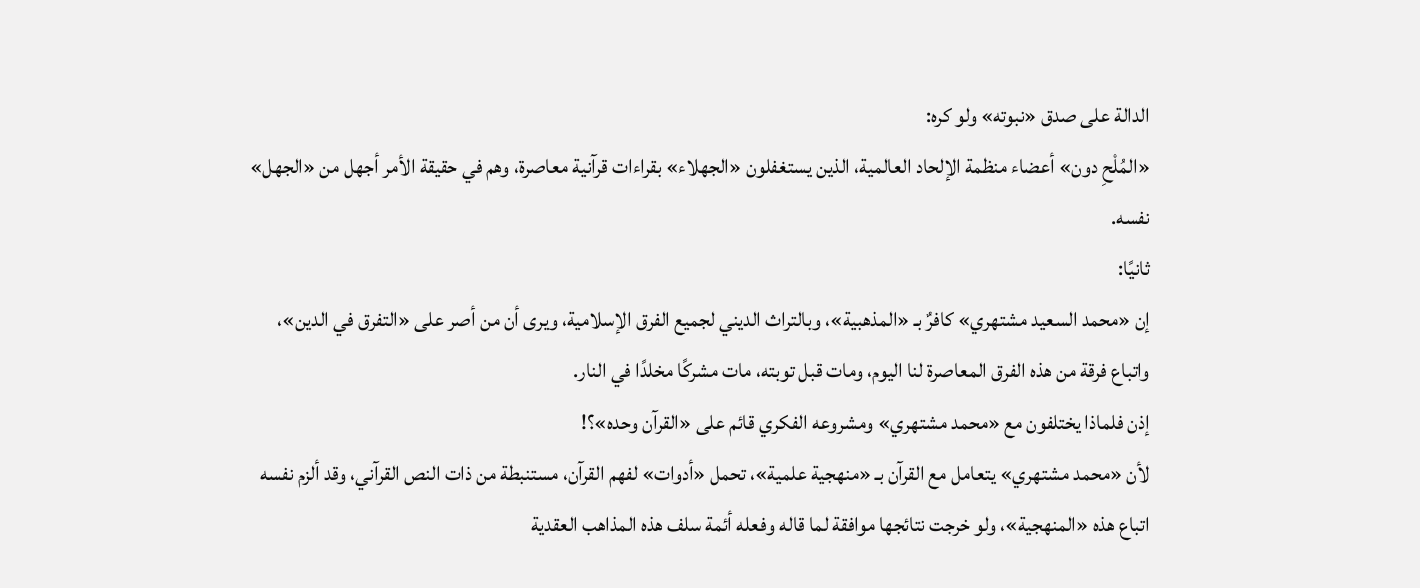الدالة على صدق «نبوته» ولو كره:
«المُلْحِ دون» أعضاء منظمة الإلحاد العالمية، الذين يستغفلون «الجهلاء» بقراءات قرآنية معاصرة، وهم في حقيقة الأمر أجهل من «الجهل» نفسه.
ثانيًا:
إن «محمد السعيد مشتهري» كافرٌ بـ «المذهبية»، وبالتراث الديني لجميع الفرق الإسلامية، ويرى أن من أصر على «التفرق في الدين»، واتباع فرقة من هذه الفرق المعاصرة لنا اليوم، ومات قبل توبته، مات مشركًا مخلدًا في النار.
إذن فلماذا يختلفون مع «محمد مشتهري» ومشروعه الفكري قائم على «القرآن وحده»؟!
لأن «محمد مشتهري» يتعامل مع القرآن بـ «منهجية علمية»، تحمل «أدوات» لفهم القرآن، مستنبطة من ذات النص القرآني، وقد ألزم نفسه اتباع هذه «المنهجية»، ولو خرجت نتائجها موافقة لما قاله وفعله أئمة سلف هذه المذاهب العقدية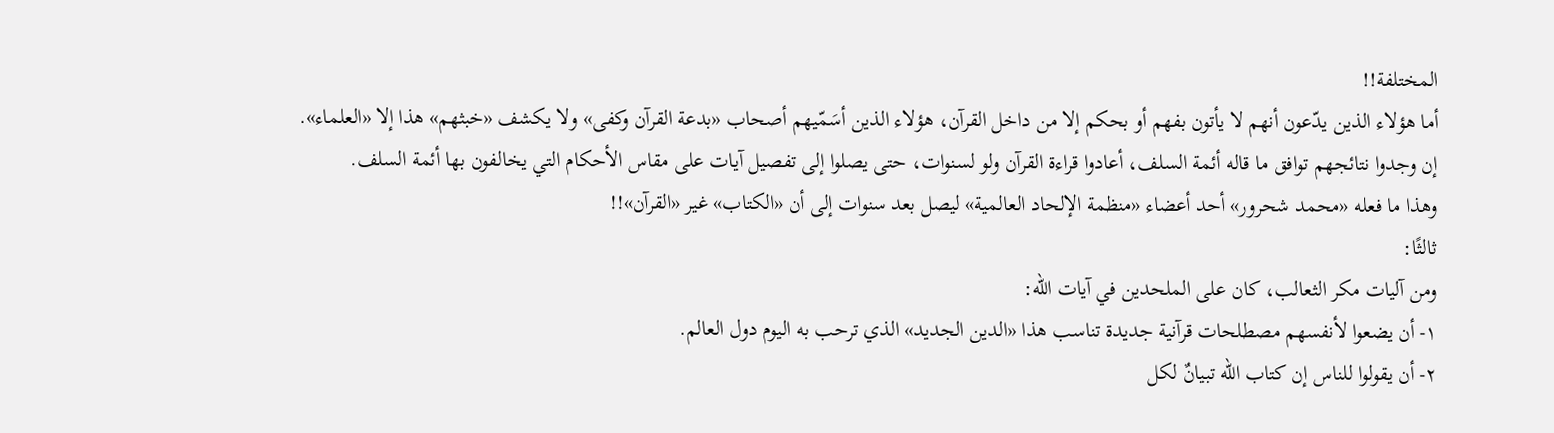المختلفة!!
أما هؤلاء الذين يدّعون أنهم لا يأتون بفهم أو بحكم إلا من داخل القرآن، هؤلاء الذين أسَمّيهم أصحاب «بدعة القرآن وكفى» ولا يكشف «خبثهم» هذا إلا «العلماء».
إن وجدوا نتائجهم توافق ما قاله أئمة السلف، أعادوا قراءة القرآن ولو لسنوات، حتى يصلوا إلى تفصيل آيات على مقاس الأحكام التي يخالفون بها أئمة السلف.
وهذا ما فعله «محمد شحرور» أحد أعضاء «منظمة الإلحاد العالمية» ليصل بعد سنوات إلى أن «الكتاب» غير «القرآن»!!
ثالثًا:
ومن آليات مكر الثعالب، كان على الملحدين في آيات الله:
١- أن يضعوا لأنفسهم مصطلحات قرآنية جديدة تناسب هذا «الدين الجديد» الذي ترحب به اليوم دول العالم.
٢- أن يقولوا للناس إن كتاب الله تبيانٌ لكل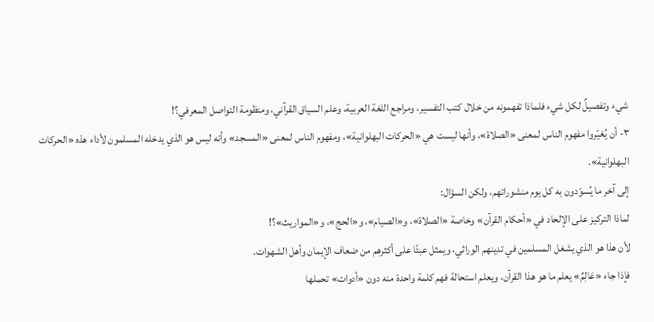شيء وتفصيلٌ لكل شيء فلماذا تفهمونه من خلال كتب التفسير، ومراجع اللغة العربية، وعلم السياق القرآني، ومنظومة التواصل المعرفي؟!
٣- أن يُغيّروا مفهوم الناس لمعنى «الصلاة»، وأنها ليست هي «الحركات البهلوانية»، ومفهوم الناس لمعنى «المسجد» وأنه ليس هو الذي يدخله المسلمون لأداء هذه «الحركات البهلوانية».
إلى آخر ما يُسوّدون به كل يوم منشوراتهم، ولكن السؤال:
لماذا التركيز على الإلحاد في «أحكام القرآن» وخاصة «الصلاة»، و«الصيام»، و«الحج»، و«المواريث»؟!
لأن هذا هو الذي يشغل المسلمين في تدينهم الوراثي، ويمثل عبئًا على أكثرهم من ضعاف الإيمان وأهل الشهوات.
فإذا جاء «عَالِمٌ» يعلم ما هو هذا القرآن، ويعلم استحالة فهم كلمة واحدة منه دون «أدوات» تحملها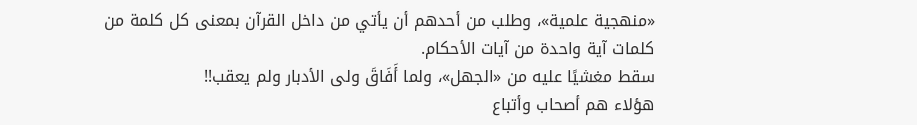«منهجية علمية»، وطلب من أحدهم أن يأتي من داخل القرآن بمعنى كل كلمة من كلمات آية واحدة من آيات الأحكام.
سقط مغشيًا عليه من «الجهل»، ولما أَفَاقَ ولى الأدبار ولم يعقب!!
هؤلاء هم أصحاب وأتباع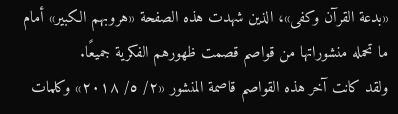«بدعة القرآن وكفى»، الذين شهدت هذه الصفحة «هروبهم الكبير» أمام ما تحمله منشوراتها من قواصم قصمت ظهورهم الفكرية جميعًا.
ولقد كانت آخر هذه القواصم قاصمة المنشور «٢/ ٥/ ٢٠١٨» وكلمات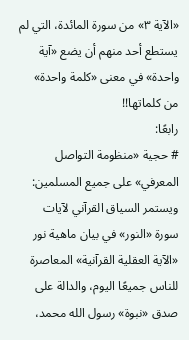«الآية ٣» من سورة المائدة، التي لم يستطع أحد منهم أن يضع «آية واحدة» في معنى «كلمة واحدة» من كلماتها!!
رابعًا:
# حجية «منظومة التواصل المعرفي» على جميع المسلمين:
ويستمر السياق القرآني لآيات سورة «النور» في بيان ماهية نور «الآية العقلية القرآنية» المعاصرة للناس جميعًا اليوم، والدالة على صدق «نبوة» رسول الله محمد،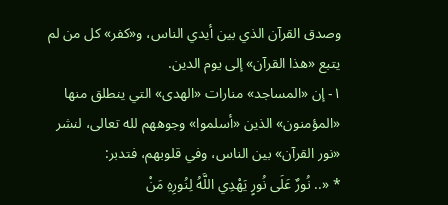وصدق القرآن الذي بين أيدي الناس، و«كفر» كل من لم يتبع «هذا القرآن» إلى يوم الدين.
١- إن «المساجد» منارات «الهدى» التي ينطلق منها «المؤمنون» الذين «أسلموا» وجوههم لله تعالى، لنشر «نور القرآن» بين الناس، وفي قلوبهم، فتدبر:
* «.. نُورٌ عَلَى نُورٍ يَهْدِي اللَّهُ لِنُورِهِ مَنْ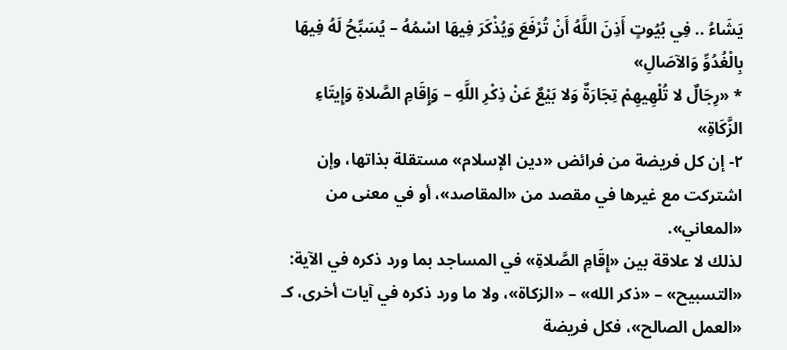يَشَاءُ .. فِي بُيُوتٍ أَذِنَ اللَّهُ أَنْ تُرْفَعَ وَيُذْكَرَ فِيهَا اسْمُهُ – يُسَبِّحُ لَهُ فِيهَا بِالْغُدُوِّ وَالآصَالِ»
* «رِجَالٌ لا تُلْهِيهِمْ تِجَارَةٌ وَلا بَيْعٌ عَنْ ذِكْرِ اللَّهِ – وَإِقَامِ الصَّلاةِ وَإِيتَاءِ الزَّكَاةِ»
٢- إن كل فريضة من فرائض «دين الإسلام» مستقلة بذاتها، وإن اشتركت مع غيرها في مقصد من «المقاصد»، أو في معنى من «المعاني».
لذلك لا علاقة بين «إِقَامِ الصَّلاةِ» في المساجد بما ورد ذكره في الآية:
«التسبيح» – «ذكر الله» – «الزكاة»، ولا ما ورد ذكره في آيات أخرى، كـ «العمل الصالح»، فكل فريضة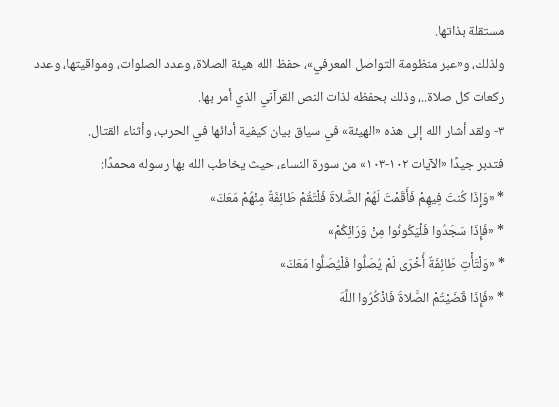مستقلة بذاتها.
ولذلك، و«عبر منظومة التواصل المعرفي»، حفظ الله هيئة الصلاة، وعدد الصلوات، ومواقيتها، وعدد ركعات كل صلاة..، وذلك بحفظه لذات النص القرآني الذي أمر بها.
٣- ولقد أشار الله إلى هذه «الهيئة» في سياق بيان كيفية أدائها في الحرب، وأثناء القتال.
فتدبر جيدًا «الآيات ١٠٢-١٠٣» من سورة النساء، حيث يخاطب الله بها رسوله محمدًا:
* «وَإِذَا كُنتَ فِيهِمْ فَأَقَمْتَ لَهُمْ الصَّلاةَ فَلْتَقُمْ طَائِفَةٌ مِنْهُمْ مَعَكَ»
* «فَإِذَا سَجَدُوا فَلْيَكُونُوا مِنْ وَرَائِكُمْ»
* «وَلْتَأْتِ طَائِفَةٌ أُخْرَى لَمْ يُصَلُّوا فَلْيُصَلُّوا مَعَكَ»
* «فَإِذَا قَضَيْتُمْ الصَّلاةَ فَاذْكُرُوا اللَّهَ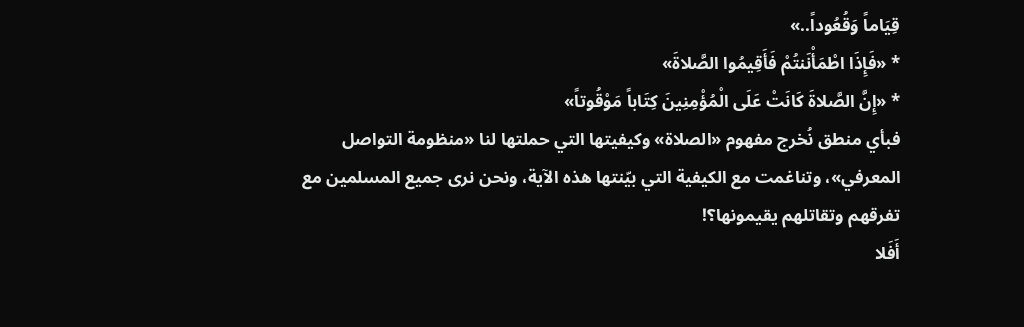قِيَاماً وَقُعُوداً..»
* «فَإِذَا اطْمَأْنَنتُمْ فَأَقِيمُوا الصَّلاةَ»
* «إِنَّ الصَّلاةَ كَانَتْ عَلَى الْمُؤْمِنِينَ كِتَاباً مَوْقُوتاً»
فبأي منطق نُخرج مفهوم «الصلاة» وكيفيتها التي حملتها لنا «منظومة التواصل المعرفي»، وتناغمت مع الكيفية التي بيّنتها هذه الآية، ونحن نرى جميع المسلمين مع تفرقهم وتقاتلهم يقيمونها؟!
أَفَلا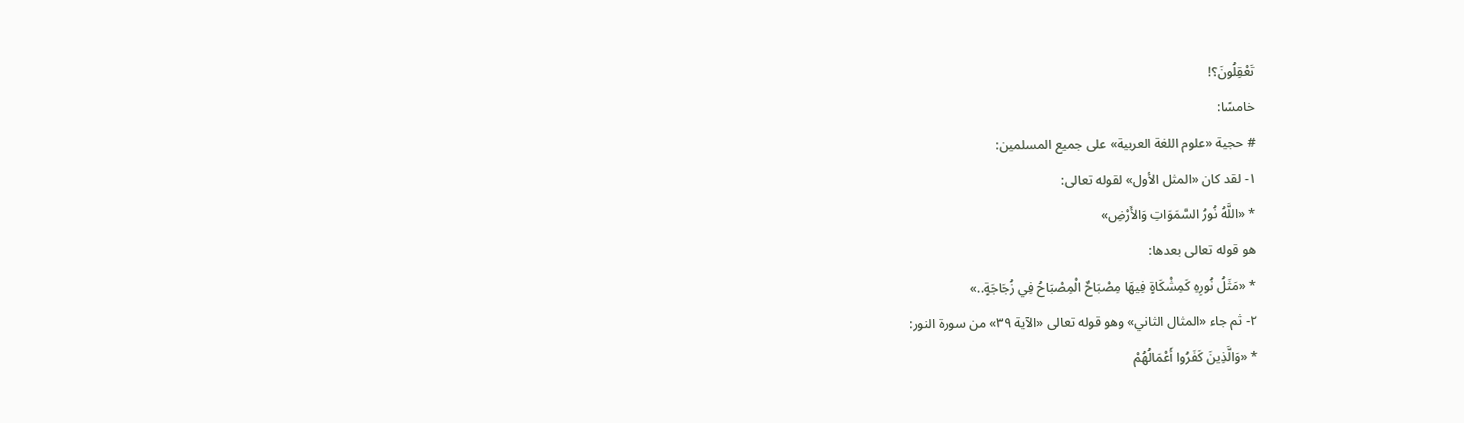تَعْقِلُونَ؟!
خامسًا:
# حجية «علوم اللغة العربية» على جميع المسلمين:
١- لقد كان «المثل الأول» لقوله تعالى:
* «اللَّهُ نُورُ السَّمَوَاتِ وَالأَرْضِ»
هو قوله تعالى بعدها:
* «مَثَلُ نُورِهِ كَمِشْكَاةٍ فِيهَا مِصْبَاحٌ الْمِصْبَاحُ فِي زُجَاجَةٍ..»
٢- ثم جاء «المثال الثاني» وهو قوله تعالى «الآية ٣٩» من سورة النور:
* «وَالَّذِينَ كَفَرُوا أَعْمَالُهُمْ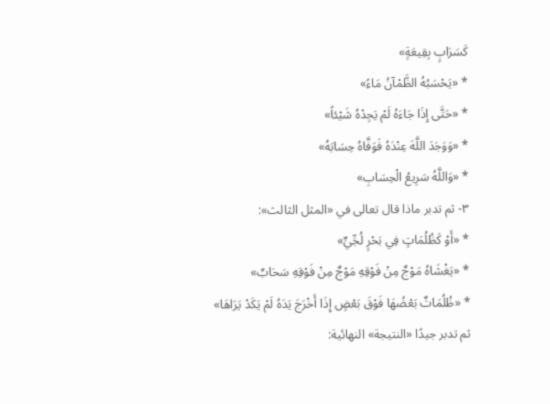كَسَرَابٍ بِقِيعَةٍ»
* «يَحْسَبُهُ الظَّمْآنُ مَاءً»
* «حَتَّى إِذَا جَاءَهُ لَمْ يَجِدْهُ شَيْئاً»
* «وَوَجَدَ اللَّهَ عِنْدَهُ فَوَفَّاهُ حِسَابَهُ»
* «وَاللَّهُ سَرِيعُ الْحِسَابِ»
٣- ثم تدبر ماذا قال تعالى في «المثل الثالث»:
* «أَوْ كَظُلُمَاتٍ فِي بَحْرٍ لُجِّيٍّ»
* «يَغْشَاهُ مَوْجٌ مِنْ فَوْقِهِ مَوْجٌ مِنْ فَوْقِهِ سَحَابٌ»
* «ظُلُمَاتٌ بَعْضُهَا فَوْقَ بَعْضٍ إِذَا أَخْرَجَ يَدَهُ لَمْ يَكَدْ يَرَاهَا»
ثم تدبر جيدًا «النتيجة» النهائية: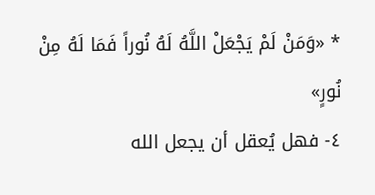* «وَمَنْ لَمْ يَجْعَلْ اللَّهُ لَهُ نُوراً فَمَا لَهُ مِنْ نُورٍ»
٤- فهل يُعقل أن يجعل الله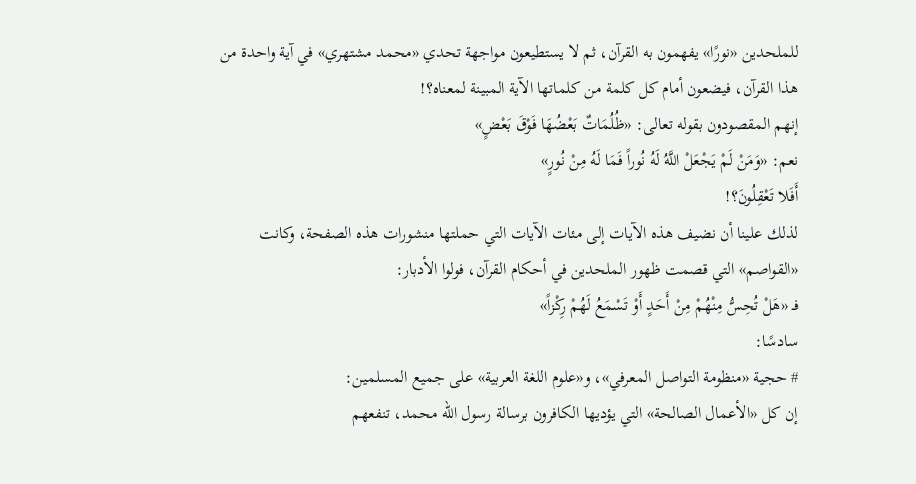للملحدين «نورًا» يفهمون به القرآن، ثم لا يستطيعون مواجهة تحدي «محمد مشتهري» في آية واحدة من هذا القرآن، فيضعون أمام كل كلمة من كلماتها الآية المبينة لمعناه؟!
إنهم المقصودون بقوله تعالى: «ظُلُمَاتٌ بَعْضُهَا فَوْقَ بَعْضٍ»
نعم: «وَمَنْ لَمْ يَجْعَلْ اللَّهُ لَهُ نُوراً فَمَا لَهُ مِنْ نُورٍ»
أَفَلا تَعْقِلُونَ؟!
لذلك علينا أن نضيف هذه الآيات إلى مئات الآيات التي حملتها منشورات هذه الصفحة، وكانت «القواصم» التي قصمت ظهور الملحدين في أحكام القرآن، فولوا الأدبار:
فـ «هَلْ تُحِسُّ مِنْهُمْ مِنْ أَحَدٍ أَوْ تَسْمَعُ لَهُمْ رِكْزاً»
سادسًا:
# حجية «منظومة التواصل المعرفي»، و«علوم اللغة العربية» على جميع المسلمين:
إن كل «الأعمال الصالحة» التي يؤديها الكافرون برسالة رسول الله محمد، تنفعهم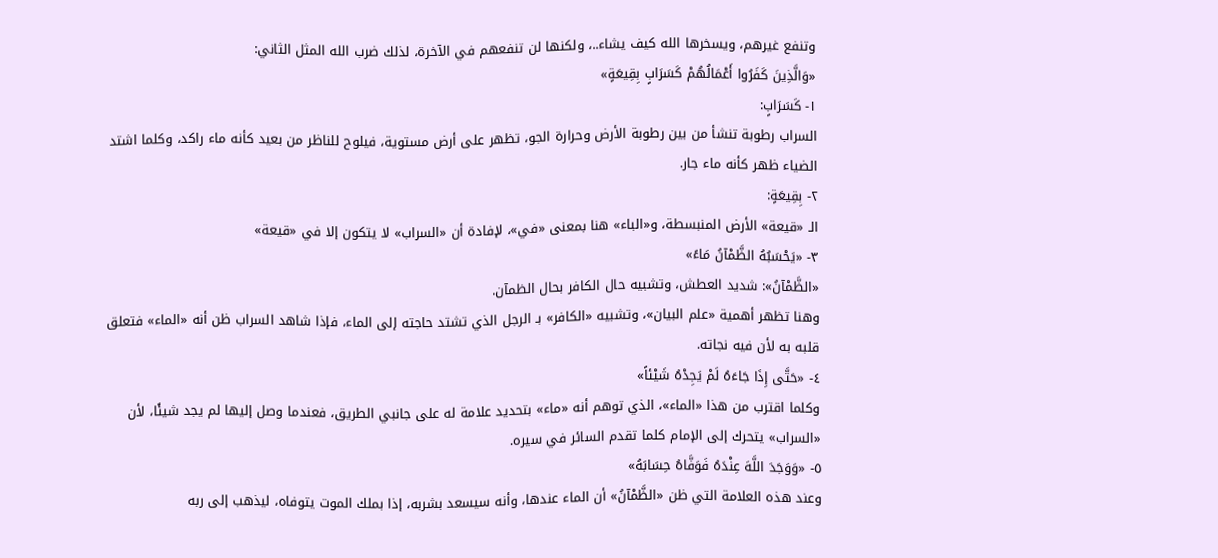وتنفع غيرهم، ويسخرها الله كيف يشاء..، ولكنها لن تنفعهم في الآخرة، لذلك ضرب الله المثل الثاني:
«وَالَّذِينَ كَفَرُوا أَعْمَالُهُمْ كَسَرَابٍ بِقِيعَةٍ»
١- كَسَرَابٍ:
السراب رطوبة تنشأ من بين رطوبة الأرض وحرارة الجو، تظهر على أرض مستوية، فيلوح للناظر من بعيد كأنه ماء راكد، وكلما اشتد الضياء ظهر كأنه ماء جار.
٢- بِقِيعَةٍ:
الـ «قيعة» الأرض المنبسطة، و«الباء» هنا بمعنى «في»، لإفادة أن «السراب» لا يتكون إلا في «قيعة»
٣- «يَحْسَبُهُ الظَّمْآنُ مَاءً»
«الظَّمْآنُ»: شديد العطش، وتشبيه حال الكافر بحال الظمآن.
وهنا تظهر أهمية «علم البيان»، وتشبيه «الكافر» بـ الرجل الذي تشتد حاجته إلى الماء، فإذا شاهد السراب ظن أنه «الماء» فتعلق قلبه به لأن فيه نجاته.
٤- «حَتَّى إِذَا جَاءَهُ لَمْ يَجِدْهُ شَيْئاً»
وكلما اقترب من هذا «الماء»، الذي توهم أنه «ماء» بتحديد علامة له على جانبي الطريق، فعندما وصل إليها لم يجد شيئًا، لأن «السراب» يتحرك إلى الإمام كلما تقدم السائر في سيره.
٥- «وَوَجَدَ اللَّهَ عِنْدَهُ فَوَفَّاهُ حِسَابَهُ»
وعند هذه العلامة التي ظن «الظَّمْآنُ» أن الماء عندها، وأنه سيسعد بشربه، إذا بملك الموت يتوفاه، ليذهب إلى ربه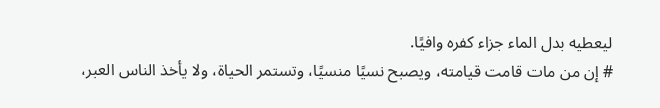ليعطيه بدل الماء جزاء كفره وافيًا.
# إن من مات قامت قيامته، ويصبح نسيًا منسيًا، وتستمر الحياة، ولا يأخذ الناس العبر،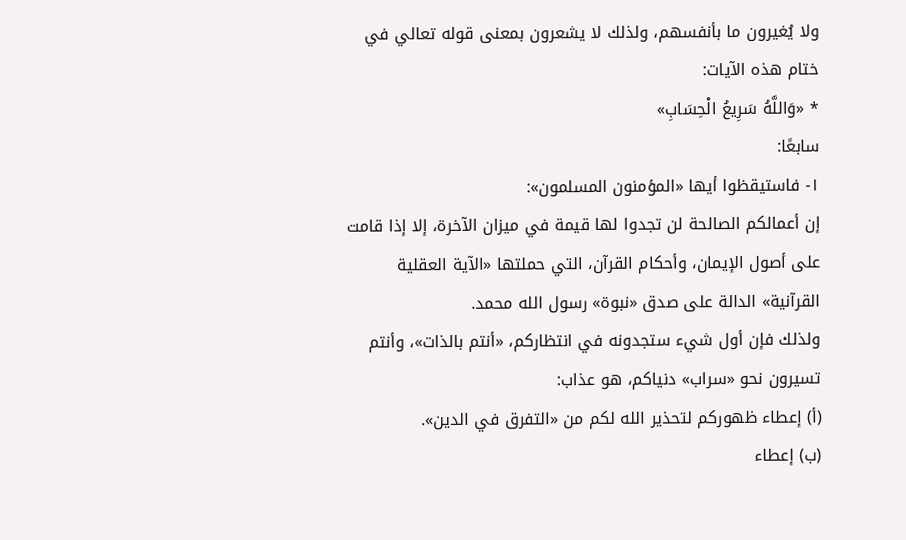ولا يُغيرون ما بأنفسهم، ولذلك لا يشعرون بمعنى قوله تعالي في ختام هذه الآيات:
* «وَاللَّهُ سَرِيعُ الْحِسَابِ»
سابعًا:
١- فاستيقظوا أيها «المؤمنون المسلمون»:
إن أعمالكم الصالحة لن تجدوا لها قيمة في ميزان الآخرة، إلا إذا قامت على أصول الإيمان، وأحكام القرآن، التي حملتها «الآية العقلية القرآنية» الدالة على صدق «نبوة» رسول الله محمد.
ولذلك فإن أول شيء ستجدونه في انتظاركم، «أنتم بالذات»، وأنتم تسيرون نحو «سراب» دنياكم، هو عذاب:
(أ) إعطاء ظهوركم لتحذير الله لكم من «التفرق في الدين».
(ب) إعطاء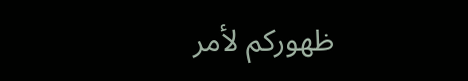ظهوركم لأمر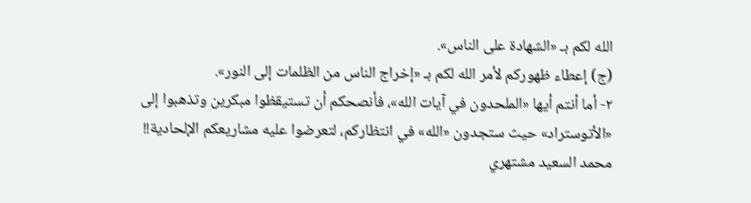الله لكم بـ «الشهادة على الناس».
(ج) إعطاء ظهوركم لأمر الله لكم بـ «إخراج الناس من الظلمات إلى النور».
٢- أما أنتم أيها «الملحدون في آيات الله»، فأنصحكم أن تستيقظوا مبكرين وتذهبوا إلى «الأتوستراد» حيث ستجدون «الله» في انتظاركم، لتعرضوا عليه مشاريعكم الإلحادية!!
محمد السعيد مشتهري